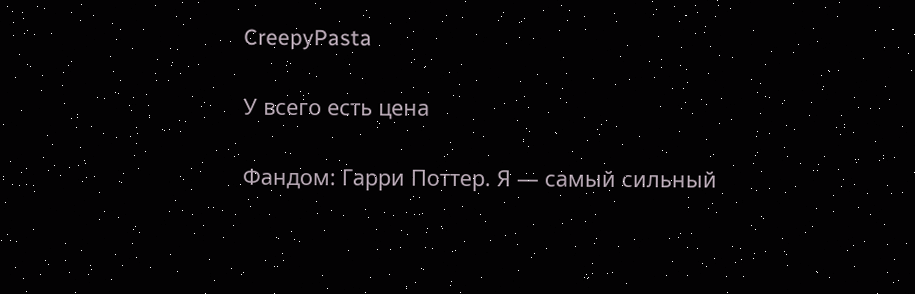CreepyPasta

У всего есть цена

Фандом: Гарри Поттер. Я — самый сильный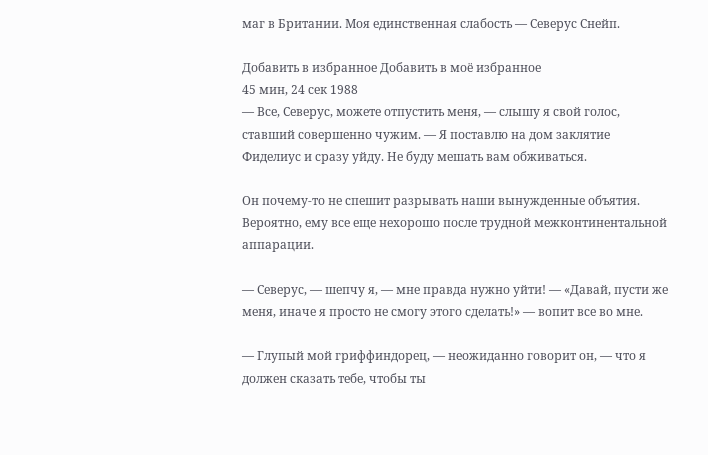маг в Британии. Моя единственная слабость — Северус Снейп.

Добавить в избранное Добавить в моё избранное
45 мин, 24 сек 1988
— Все, Северус, можете отпустить меня, — слышу я свой голос, ставший совершенно чужим. — Я поставлю на дом заклятие Фиделиус и сразу уйду. Не буду мешать вам обживаться.

Он почему-то не спешит разрывать наши вынужденные объятия. Вероятно, ему все еще нехорошо после трудной межконтинентальной аппарации.

— Северус, — шепчу я, — мне правда нужно уйти! — «Давай, пусти же меня, иначе я просто не смогу этого сделать!» — вопит все во мне.

— Глупый мой гриффиндорец, — неожиданно говорит он, — что я должен сказать тебе, чтобы ты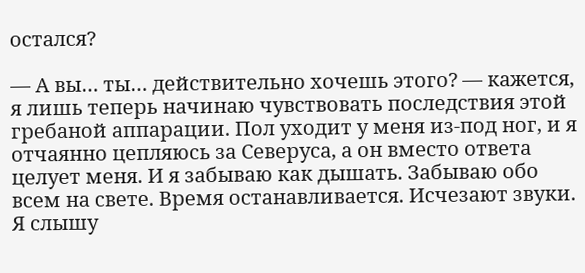остался?

— А вы… ты… действительно хочешь этого? — кажется, я лишь теперь начинаю чувствовать последствия этой гребаной аппарации. Пол уходит у меня из-под ног, и я отчаянно цепляюсь за Северуса, а он вместо ответа целует меня. И я забываю как дышать. Забываю обо всем на свете. Время останавливается. Исчезают звуки. Я слышу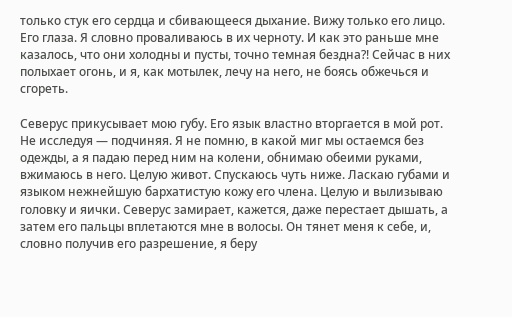только стук его сердца и сбивающееся дыхание. Вижу только его лицо. Его глаза. Я словно проваливаюсь в их черноту. И как это раньше мне казалось, что они холодны и пусты, точно темная бездна?! Сейчас в них полыхает огонь, и я, как мотылек, лечу на него, не боясь обжечься и сгореть.

Северус прикусывает мою губу. Его язык властно вторгается в мой рот. Не исследуя — подчиняя. Я не помню, в какой миг мы остаемся без одежды, а я падаю перед ним на колени, обнимаю обеими руками, вжимаюсь в него. Целую живот. Спускаюсь чуть ниже. Ласкаю губами и языком нежнейшую бархатистую кожу его члена. Целую и вылизываю головку и яички. Северус замирает, кажется, даже перестает дышать, а затем его пальцы вплетаются мне в волосы. Он тянет меня к себе, и, словно получив его разрешение, я беру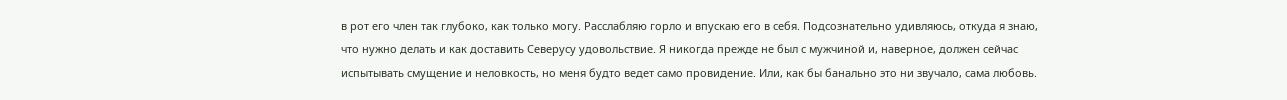в рот его член так глубоко, как только могу. Расслабляю горло и впускаю его в себя. Подсознательно удивляюсь, откуда я знаю, что нужно делать и как доставить Северусу удовольствие. Я никогда прежде не был с мужчиной и, наверное, должен сейчас испытывать смущение и неловкость, но меня будто ведет само провидение. Или, как бы банально это ни звучало, сама любовь.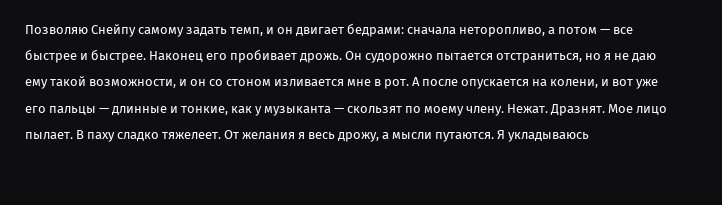Позволяю Снейпу самому задать темп, и он двигает бедрами: сначала неторопливо, а потом — все быстрее и быстрее. Наконец его пробивает дрожь. Он судорожно пытается отстраниться, но я не даю ему такой возможности, и он со стоном изливается мне в рот. А после опускается на колени, и вот уже его пальцы — длинные и тонкие, как у музыканта — скользят по моему члену. Нежат. Дразнят. Мое лицо пылает. В паху сладко тяжелеет. От желания я весь дрожу, а мысли путаются. Я укладываюсь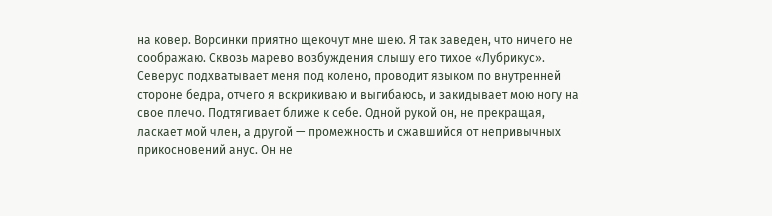на ковер. Ворсинки приятно щекочут мне шею. Я так заведен, что ничего не соображаю. Сквозь марево возбуждения слышу его тихое «Лубрикус». Северус подхватывает меня под колено, проводит языком по внутренней стороне бедра, отчего я вскрикиваю и выгибаюсь, и закидывает мою ногу на свое плечо. Подтягивает ближе к себе. Одной рукой он, не прекращая, ласкает мой член, а другой — промежность и сжавшийся от непривычных прикосновений анус. Он не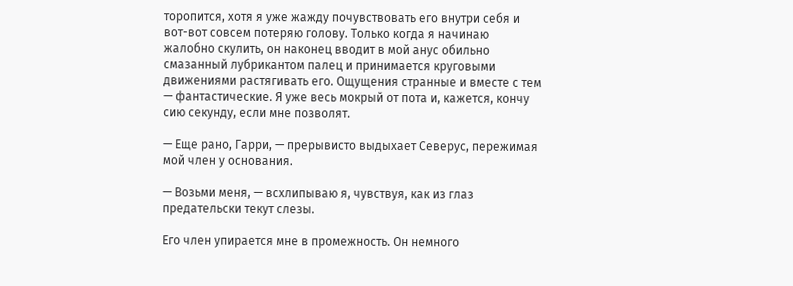торопится, хотя я уже жажду почувствовать его внутри себя и вот-вот совсем потеряю голову. Только когда я начинаю жалобно скулить, он наконец вводит в мой анус обильно смазанный лубрикантом палец и принимается круговыми движениями растягивать его. Ощущения странные и вместе с тем — фантастические. Я уже весь мокрый от пота и, кажется, кончу сию секунду, если мне позволят.

— Еще рано, Гарри, — прерывисто выдыхает Северус, пережимая мой член у основания.

— Возьми меня, — всхлипываю я, чувствуя, как из глаз предательски текут слезы.

Его член упирается мне в промежность. Он немного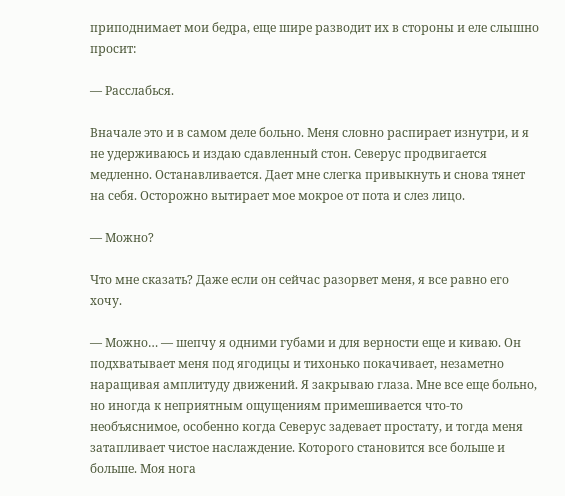приподнимает мои бедра, еще шире разводит их в стороны и еле слышно просит:

— Расслабься.

Вначале это и в самом деле больно. Меня словно распирает изнутри, и я не удерживаюсь и издаю сдавленный стон. Северус продвигается медленно. Останавливается. Дает мне слегка привыкнуть и снова тянет на себя. Осторожно вытирает мое мокрое от пота и слез лицо.

— Можно?

Что мне сказать? Даже если он сейчас разорвет меня, я все равно его хочу.

— Можно… — шепчу я одними губами и для верности еще и киваю. Он подхватывает меня под ягодицы и тихонько покачивает, незаметно наращивая амплитуду движений. Я закрываю глаза. Мне все еще больно, но иногда к неприятным ощущениям примешивается что-то необъяснимое, особенно когда Северус задевает простату, и тогда меня затапливает чистое наслаждение. Которого становится все больше и больше. Моя нога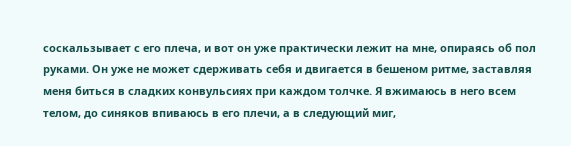соскальзывает с его плеча, и вот он уже практически лежит на мне, опираясь об пол руками. Он уже не может сдерживать себя и двигается в бешеном ритме, заставляя меня биться в сладких конвульсиях при каждом толчке. Я вжимаюсь в него всем телом, до синяков впиваюсь в его плечи, а в следующий миг,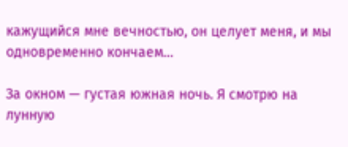кажущийся мне вечностью, он целует меня, и мы одновременно кончаем…

За окном — густая южная ночь. Я смотрю на лунную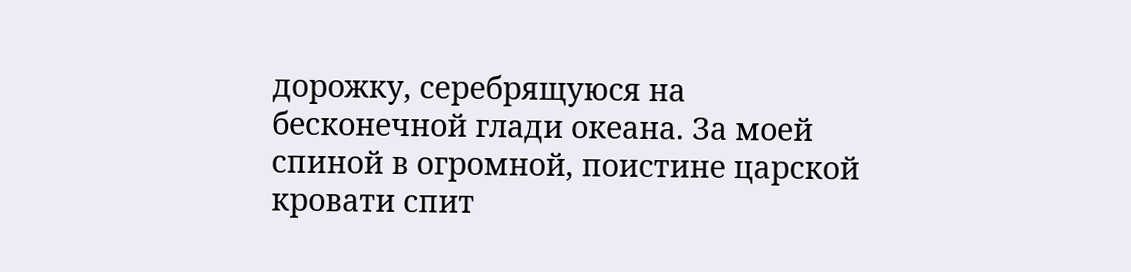дорожку, серебрящуюся на бесконечной глади океана. За моей спиной в огромной, поистине царской кровати спит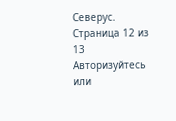Северус.
Страница 12 из 13
Авторизуйтесь или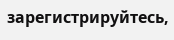зарегистрируйтесь,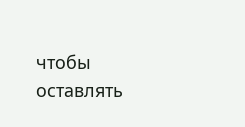чтобы оставлять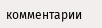комментарии